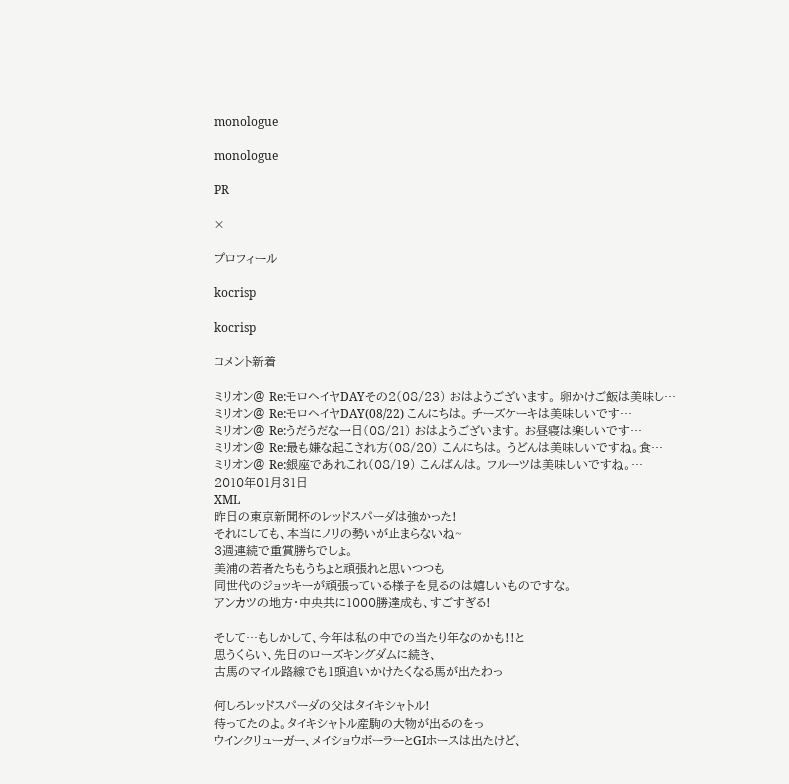monologue

monologue

PR

×

プロフィール

kocrisp

kocrisp

コメント新着

ミリオン@ Re:モロヘイヤDAYその2(08/23) おはようございます。 卵かけご飯は美味し…
ミリオン@ Re:モロヘイヤDAY(08/22) こんにちは。 チーズケーキは美味しいです…
ミリオン@ Re:うだうだな一日(08/21) おはようございます。 お昼寝は楽しいです…
ミリオン@ Re:最も嫌な起こされ方(08/20) こんにちは。 うどんは美味しいですね。食…
ミリオン@ Re:銀座であれこれ(08/19) こんばんは。 フルーツは美味しいですね。…
2010年01月31日
XML
昨日の東京新聞杯のレッドスパーダは強かった!
それにしても、本当にノリの勢いが止まらないね~
3週連続で重賞勝ちでしょ。
美浦の若者たちもうちょと頑張れと思いつつも
同世代のジョッキーが頑張っている様子を見るのは嬉しいものですな。
アンカツの地方・中央共に1000勝達成も、すごすぎる!

そして…もしかして、今年は私の中での当たり年なのかも!!と
思うくらい、先日のローズキングダムに続き、
古馬のマイル路線でも1頭追いかけたくなる馬が出たわっ

何しろレッドスパーダの父はタイキシャトル!
待ってたのよ。タイキシャトル産駒の大物が出るのをっ
ウインクリューガー、メイショウボーラーとGIホースは出たけど、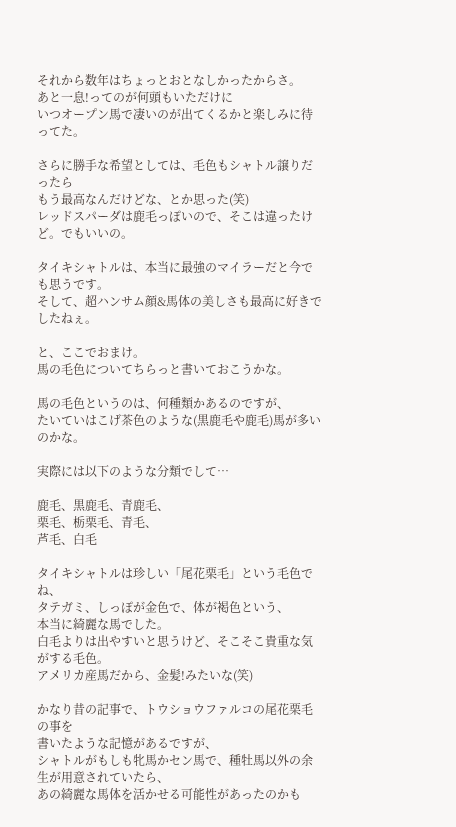それから数年はちょっとおとなしかったからさ。
あと一息!ってのが何頭もいただけに
いつオープン馬で凄いのが出てくるかと楽しみに待ってた。

さらに勝手な希望としては、毛色もシャトル譲りだったら
もう最高なんだけどな、とか思った(笑)
レッドスパーダは鹿毛っぽいので、そこは違ったけど。でもいいの。

タイキシャトルは、本当に最強のマイラーだと今でも思うです。
そして、超ハンサム顔&馬体の美しさも最高に好きでしたねぇ。

と、ここでおまけ。
馬の毛色についてちらっと書いておこうかな。

馬の毛色というのは、何種類かあるのですが、
たいていはこげ茶色のような(黒鹿毛や鹿毛)馬が多いのかな。

実際には以下のような分類でして…

鹿毛、黒鹿毛、青鹿毛、
栗毛、栃栗毛、青毛、
芦毛、白毛

タイキシャトルは珍しい「尾花栗毛」という毛色でね、
タテガミ、しっぽが金色で、体が褐色という、
本当に綺麗な馬でした。
白毛よりは出やすいと思うけど、そこそこ貴重な気がする毛色。
アメリカ産馬だから、金髪!みたいな(笑)

かなり昔の記事で、トウショウファルコの尾花栗毛の事を
書いたような記憶があるですが、
シャトルがもしも牝馬かセン馬で、種牡馬以外の余生が用意されていたら、
あの綺麗な馬体を活かせる可能性があったのかも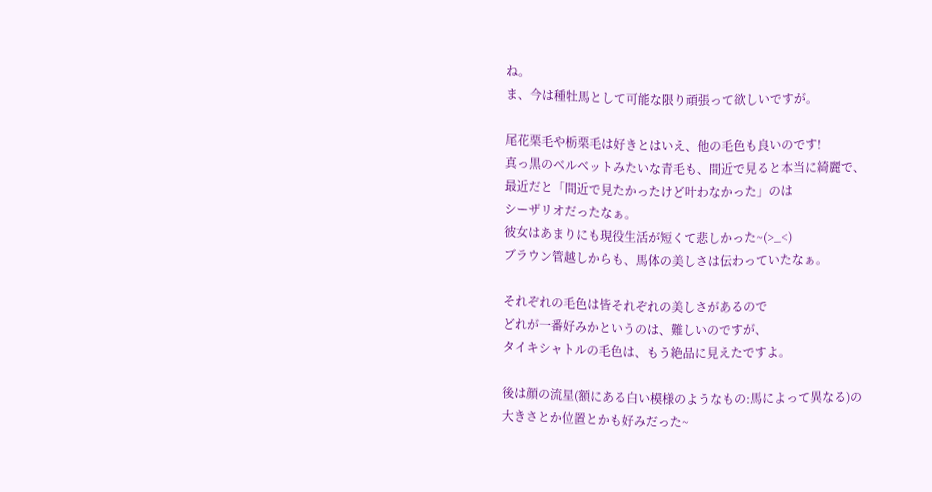ね。
ま、今は種牡馬として可能な限り頑張って欲しいですが。

尾花栗毛や栃栗毛は好きとはいえ、他の毛色も良いのです!
真っ黒のベルベットみたいな青毛も、間近で見ると本当に綺麗で、
最近だと「間近で見たかったけど叶わなかった」のは
シーザリオだったなぁ。
彼女はあまりにも現役生活が短くて悲しかった~(>_<)
ブラウン管越しからも、馬体の美しさは伝わっていたなぁ。

それぞれの毛色は皆それぞれの美しさがあるので
どれが一番好みかというのは、難しいのですが、
タイキシャトルの毛色は、もう絶品に見えたですよ。

後は顔の流星(額にある白い模様のようなもの:馬によって異なる)の
大きさとか位置とかも好みだった~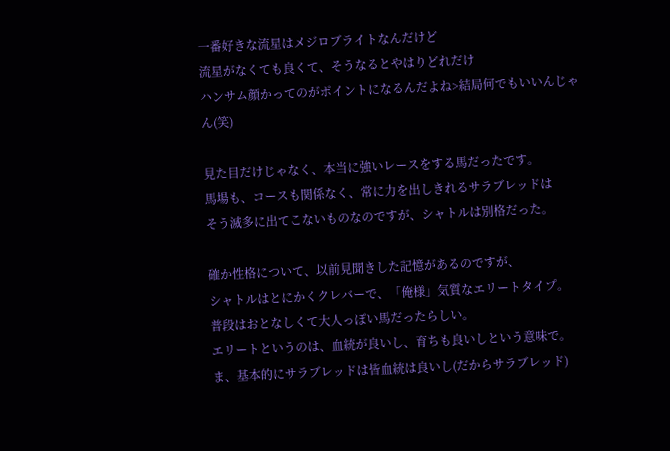一番好きな流星はメジロブライトなんだけど
流星がなくても良くて、そうなるとやはりどれだけ
ハンサム顔かってのがポイントになるんだよね>結局何でもいいんじゃん(笑)

見た目だけじゃなく、本当に強いレースをする馬だったです。
馬場も、コースも関係なく、常に力を出しきれるサラブレッドは
そう滅多に出てこないものなのですが、シャトルは別格だった。

確か性格について、以前見聞きした記憶があるのですが、
シャトルはとにかくクレバーで、「俺様」気質なエリートタイプ。
普段はおとなしくて大人っぽい馬だったらしい。
エリートというのは、血統が良いし、育ちも良いしという意味で。
ま、基本的にサラブレッドは皆血統は良いし(だからサラブレッド)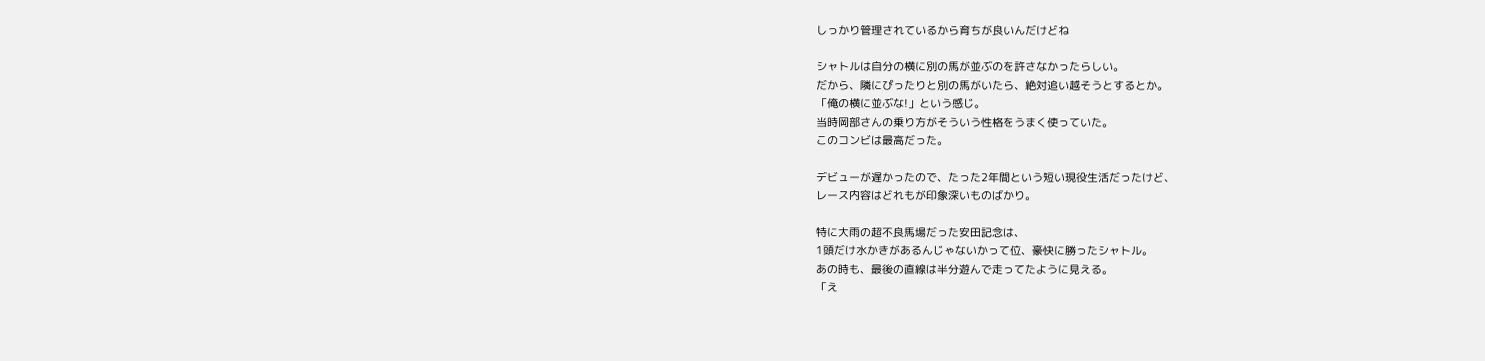しっかり管理されているから育ちが良いんだけどね

シャトルは自分の横に別の馬が並ぶのを許さなかったらしい。
だから、隣にぴったりと別の馬がいたら、絶対追い越そうとするとか。
「俺の横に並ぶな!」という感じ。
当時岡部さんの乗り方がそういう性格をうまく使っていた。
このコンビは最高だった。

デビューが遅かったので、たった2年間という短い現役生活だったけど、
レース内容はどれもが印象深いものばかり。

特に大雨の超不良馬場だった安田記念は、
1頭だけ水かきがあるんじゃないかって位、豪快に勝ったシャトル。
あの時も、最後の直線は半分遊んで走ってたように見える。
「え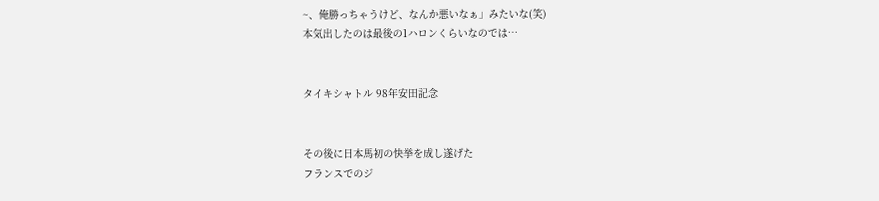~、俺勝っちゃうけど、なんか悪いなぁ」みたいな(笑)
本気出したのは最後の1ハロンくらいなのでは…


タイキシャトル 98年安田記念


その後に日本馬初の快挙を成し遂げた
フランスでのジ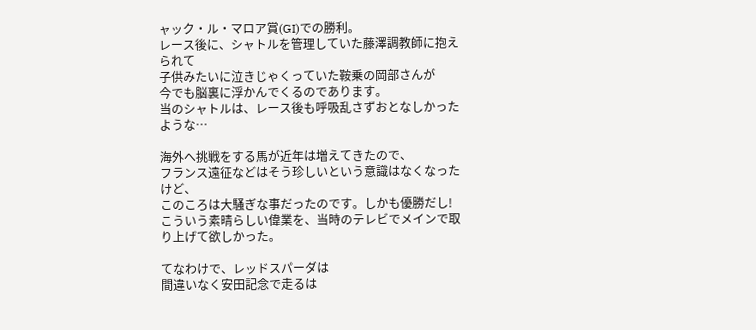ャック・ル・マロア賞(GI)での勝利。
レース後に、シャトルを管理していた藤澤調教師に抱えられて
子供みたいに泣きじゃくっていた鞍乗の岡部さんが
今でも脳裏に浮かんでくるのであります。
当のシャトルは、レース後も呼吸乱さずおとなしかったような…

海外へ挑戦をする馬が近年は増えてきたので、
フランス遠征などはそう珍しいという意識はなくなったけど、
このころは大騒ぎな事だったのです。しかも優勝だし!
こういう素晴らしい偉業を、当時のテレビでメインで取り上げて欲しかった。

てなわけで、レッドスパーダは
間違いなく安田記念で走るは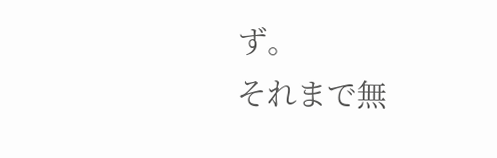ず。
それまで無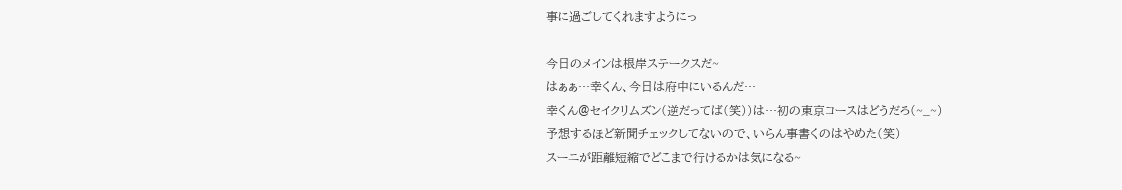事に過ごしてくれますようにっ

今日のメインは根岸ステークスだ~
はぁぁ…幸くん、今日は府中にいるんだ…
幸くん@セイクリムズン(逆だってば(笑))は…初の東京コースはどうだろ(~_~)
予想するほど新聞チェックしてないので、いらん事書くのはやめた(笑)
スーニが距離短縮でどこまで行けるかは気になる~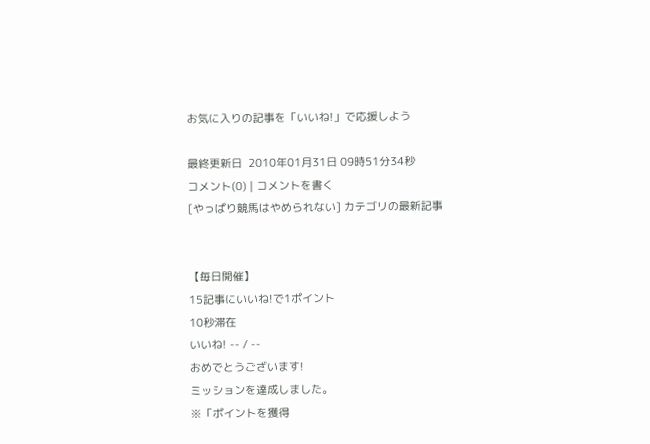お気に入りの記事を「いいね!」で応援しよう

最終更新日  2010年01月31日 09時51分34秒
コメント(0) | コメントを書く
[やっぱり競馬はやめられない] カテゴリの最新記事


【毎日開催】
15記事にいいね!で1ポイント
10秒滞在
いいね! -- / --
おめでとうございます!
ミッションを達成しました。
※「ポイントを獲得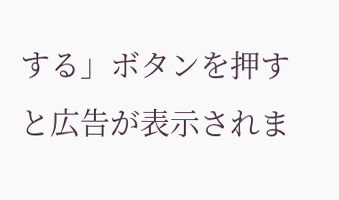する」ボタンを押すと広告が表示されま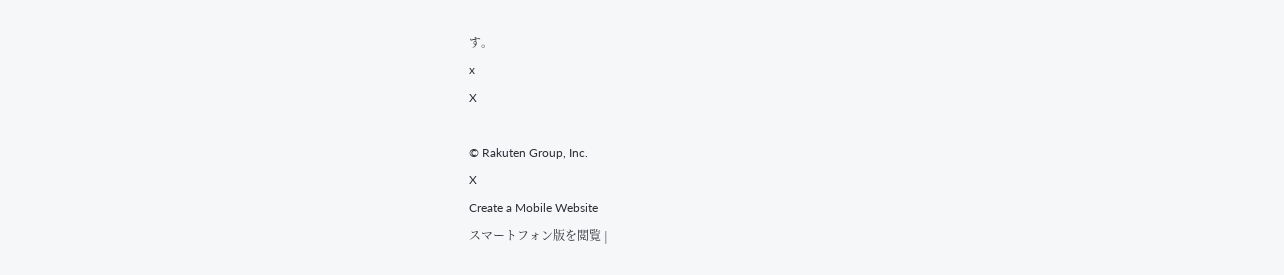す。
x
X

© Rakuten Group, Inc.
X
Create a Mobile Website
スマートフォン版を閲覧 |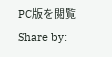PC版を閲覧
Share by: